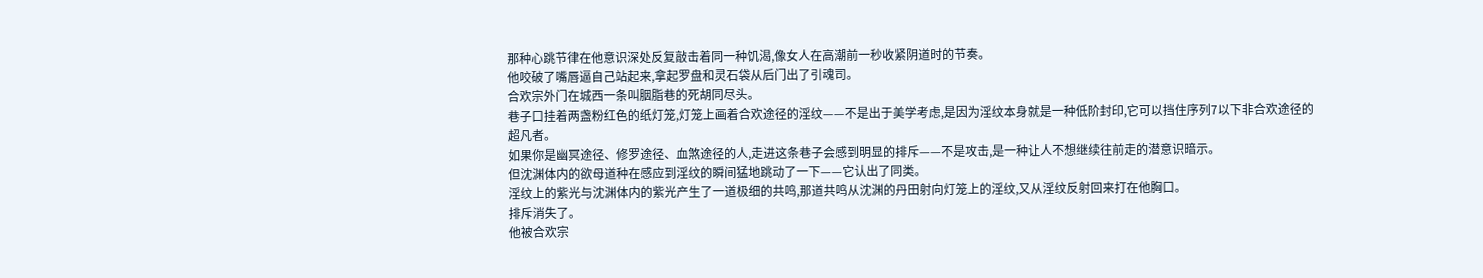那种心跳节律在他意识深处反复敲击着同一种饥渴,像女人在高潮前一秒收紧阴道时的节奏。
他咬破了嘴唇逼自己站起来,拿起罗盘和灵石袋从后门出了引魂司。
合欢宗外门在城西一条叫胭脂巷的死胡同尽头。
巷子口挂着两盏粉红色的纸灯笼,灯笼上画着合欢途径的淫纹——不是出于美学考虑,是因为淫纹本身就是一种低阶封印,它可以挡住序列7以下非合欢途径的超凡者。
如果你是幽冥途径、修罗途径、血煞途径的人,走进这条巷子会感到明显的排斥——不是攻击,是一种让人不想继续往前走的潜意识暗示。
但沈渊体内的欲母道种在感应到淫纹的瞬间猛地跳动了一下——它认出了同类。
淫纹上的紫光与沈渊体内的紫光产生了一道极细的共鸣,那道共鸣从沈渊的丹田射向灯笼上的淫纹,又从淫纹反射回来打在他胸口。
排斥消失了。
他被合欢宗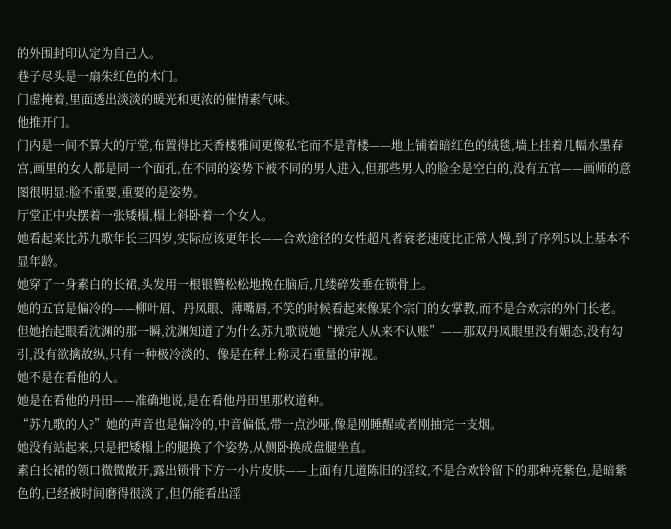的外围封印认定为自己人。
巷子尽头是一扇朱红色的木门。
门虚掩着,里面透出淡淡的暖光和更浓的催情素气味。
他推开门。
门内是一间不算大的厅堂,布置得比天香楼雅间更像私宅而不是青楼——地上铺着暗红色的绒毯,墙上挂着几幅水墨春宫,画里的女人都是同一个面孔,在不同的姿势下被不同的男人进入,但那些男人的脸全是空白的,没有五官——画师的意图很明显:脸不重要,重要的是姿势。
厅堂正中央摆着一张矮榻,榻上斜卧着一个女人。
她看起来比苏九歌年长三四岁,实际应该更年长——合欢途径的女性超凡者衰老速度比正常人慢,到了序列5以上基本不显年龄。
她穿了一身素白的长裙,头发用一根银簪松松地挽在脑后,几缕碎发垂在锁骨上。
她的五官是偏冷的——柳叶眉、丹凤眼、薄嘴唇,不笑的时候看起来像某个宗门的女掌教,而不是合欢宗的外门长老。
但她抬起眼看沈渊的那一瞬,沈渊知道了为什么苏九歌说她“操完人从来不认账”——那双丹凤眼里没有媚态,没有勾引,没有欲擒故纵,只有一种极冷淡的、像是在秤上称灵石重量的审视。
她不是在看他的人。
她是在看他的丹田——准确地说,是在看他丹田里那枚道种。
“苏九歌的人?”她的声音也是偏冷的,中音偏低,带一点沙哑,像是刚睡醒或者刚抽完一支烟。
她没有站起来,只是把矮榻上的腿换了个姿势,从侧卧换成盘腿坐直。
素白长裙的领口微微敞开,露出锁骨下方一小片皮肤——上面有几道陈旧的淫纹,不是合欢铃留下的那种亮紫色,是暗紫色的,已经被时间磨得很淡了,但仍能看出淫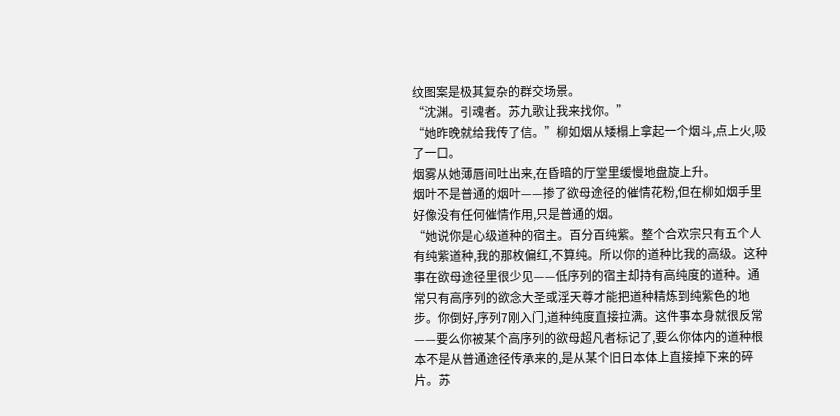纹图案是极其复杂的群交场景。
“沈渊。引魂者。苏九歌让我来找你。”
“她昨晚就给我传了信。”柳如烟从矮榻上拿起一个烟斗,点上火,吸了一口。
烟雾从她薄唇间吐出来,在昏暗的厅堂里缓慢地盘旋上升。
烟叶不是普通的烟叶——掺了欲母途径的催情花粉,但在柳如烟手里好像没有任何催情作用,只是普通的烟。
“她说你是心级道种的宿主。百分百纯紫。整个合欢宗只有五个人有纯紫道种,我的那枚偏红,不算纯。所以你的道种比我的高级。这种事在欲母途径里很少见——低序列的宿主却持有高纯度的道种。通常只有高序列的欲念大圣或淫天尊才能把道种精炼到纯紫色的地步。你倒好,序列7刚入门,道种纯度直接拉满。这件事本身就很反常——要么你被某个高序列的欲母超凡者标记了,要么你体内的道种根本不是从普通途径传承来的,是从某个旧日本体上直接掉下来的碎片。苏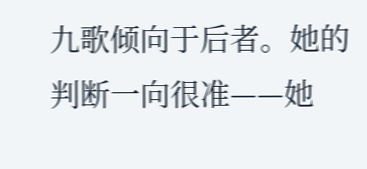九歌倾向于后者。她的判断一向很准——她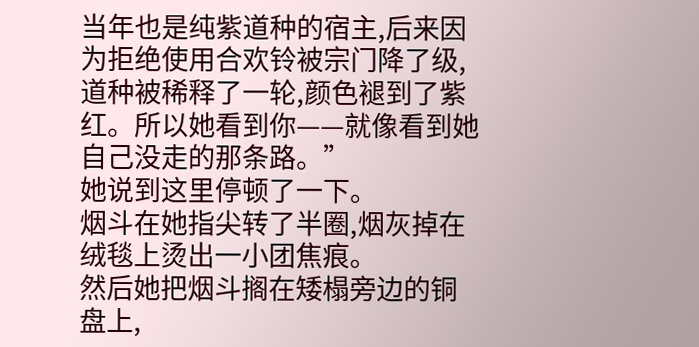当年也是纯紫道种的宿主,后来因为拒绝使用合欢铃被宗门降了级,道种被稀释了一轮,颜色褪到了紫红。所以她看到你——就像看到她自己没走的那条路。”
她说到这里停顿了一下。
烟斗在她指尖转了半圈,烟灰掉在绒毯上烫出一小团焦痕。
然后她把烟斗搁在矮榻旁边的铜盘上,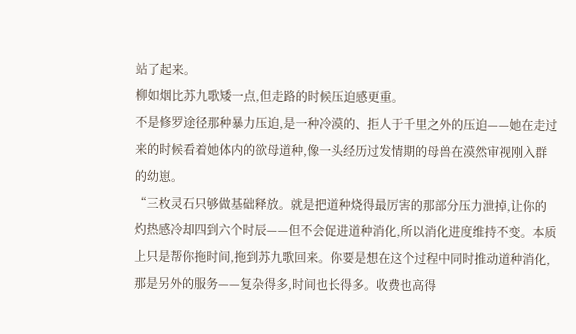站了起来。
柳如烟比苏九歌矮一点,但走路的时候压迫感更重。
不是修罗途径那种暴力压迫,是一种冷漠的、拒人于千里之外的压迫——她在走过来的时候看着她体内的欲母道种,像一头经历过发情期的母兽在漠然审视刚入群的幼崽。
“三枚灵石只够做基础释放。就是把道种烧得最厉害的那部分压力泄掉,让你的灼热感冷却四到六个时辰——但不会促进道种消化,所以消化进度维持不变。本质上只是帮你拖时间,拖到苏九歌回来。你要是想在这个过程中同时推动道种消化,那是另外的服务——复杂得多,时间也长得多。收费也高得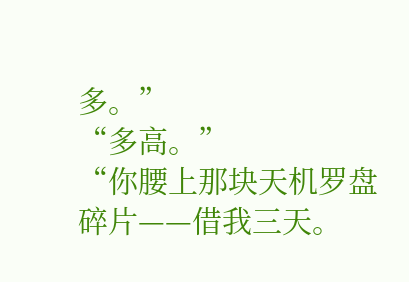多。”
“多高。”
“你腰上那块天机罗盘碎片——借我三天。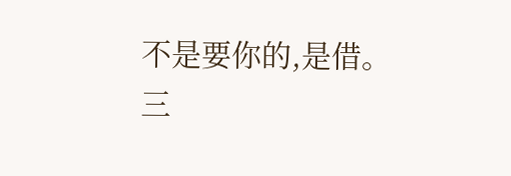不是要你的,是借。三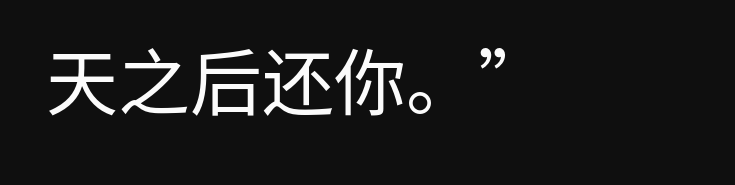天之后还你。”